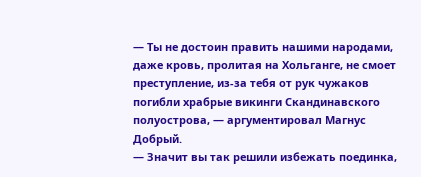— Ты не достоин править нашими народами, даже кровь, пролитая на Хольганге, не смоет преступление, из-за тебя от рук чужаков погибли храбрые викинги Скандинавского полуострова, — аргументировал Магнус Добрый.
— Значит вы так решили избежать поединка,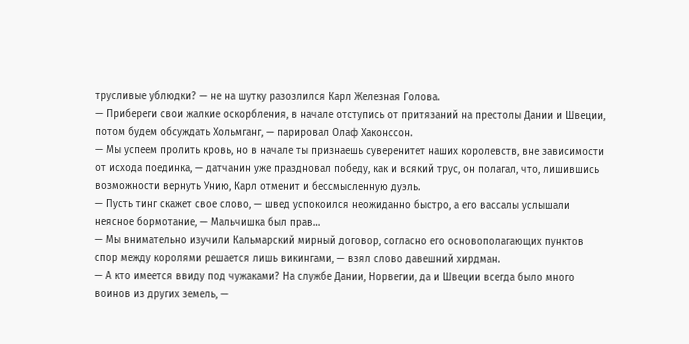трусливые ублюдки? — не на шутку разозлился Карл Железная Голова.
— Прибереги свои жалкие оскорбления, в начале отступись от притязаний на престолы Дании и Швеции, потом будем обсуждать Хольмганг, — парировал Олаф Хаконссон.
— Мы успеем пролить кровь, но в начале ты признаешь суверенитет наших королевств, вне зависимости от исхода поединка, — датчанин уже праздновал победу, как и всякий трус, он полагал, что, лишившись возможности вернуть Унию, Карл отменит и бессмысленную дуэль.
— Пусть тинг скажет свое слово, — швед успокоился неожиданно быстро, а его вассалы услышали неясное бормотание, — Мальчишка был прав…
— Мы внимательно изучили Кальмарский мирный договор, согласно его основополагающих пунктов спор между королями решается лишь викингами, — взял слово давешний хирдман.
— А кто имеется ввиду под чужаками? На службе Дании, Норвегии, да и Швеции всегда было много воинов из других земель, —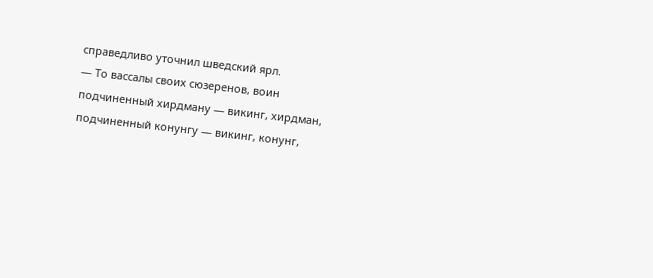справедливо уточнил шведский ярл.
— То вассалы своих сюзеренов, воин подчиненный хирдману — викинг, хирдман, подчиненный конунгу — викинг, конунг,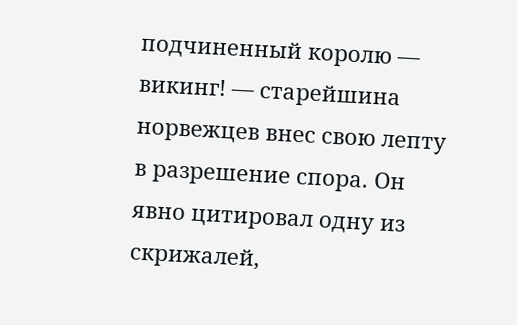подчиненный королю — викинг! — старейшина норвежцев внес свою лепту в разрешение спора. Он явно цитировал одну из скрижалей,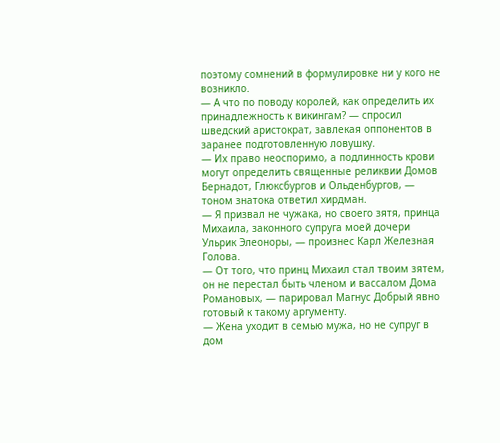поэтому сомнений в формулировке ни у кого не возникло.
— А что по поводу королей, как определить их принадлежность к викингам? — спросил шведский аристократ, завлекая оппонентов в заранее подготовленную ловушку.
— Их право неоспоримо, а подлинность крови могут определить священные реликвии Домов Бернадот, Глюксбургов и Ольденбургов, — тоном знатока ответил хирдман.
— Я призвал не чужака, но своего зятя, принца Михаила, законного супруга моей дочери Ульрик Элеоноры, — произнес Карл Железная Голова.
— От того, что принц Михаил стал твоим зятем, он не перестал быть членом и вассалом Дома Романовых, — парировал Магнус Добрый явно готовый к такому аргументу.
— Жена уходит в семью мужа, но не супруг в дом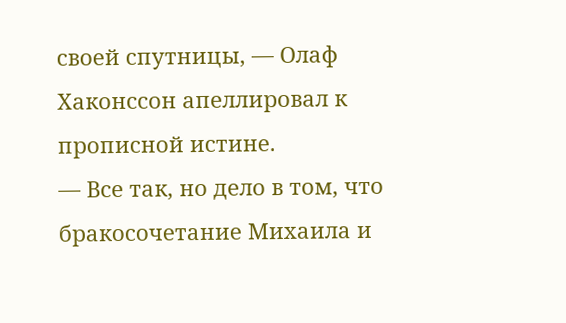своей спутницы, — Олаф Хаконссон апеллировал к прописной истине.
— Все так, но дело в том, что бракосочетание Михаила и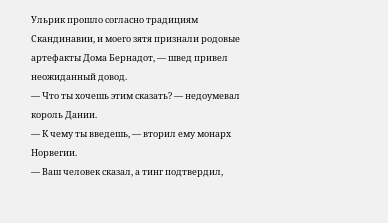Ульрик прошло согласно традициям Скандинавии, и моего зятя признали родовые артефакты Дома Бернадот, — швед привел неожиданный довод.
— Что ты хочешь этим сказать? — недоумевал король Дании.
— К чему ты введешь, — вторил ему монарх Норвегии.
— Ваш человек сказал, а тинг подтвердил,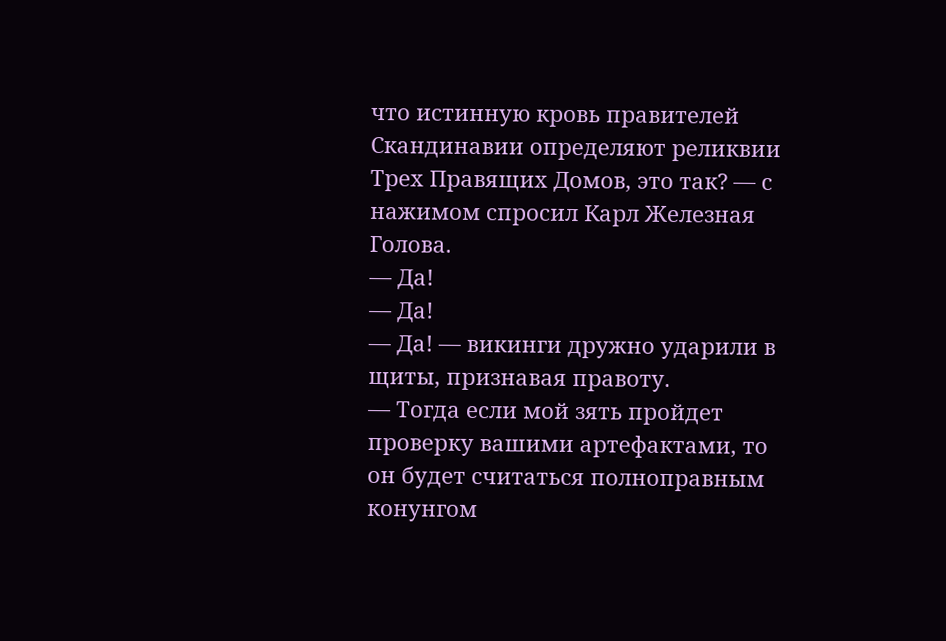что истинную кровь правителей Скандинавии определяют реликвии Трех Правящих Домов, это так? — с нажимом спросил Карл Железная Голова.
— Да!
— Да!
— Да! — викинги дружно ударили в щиты, признавая правоту.
— Тогда если мой зять пройдет проверку вашими артефактами, то он будет считаться полноправным конунгом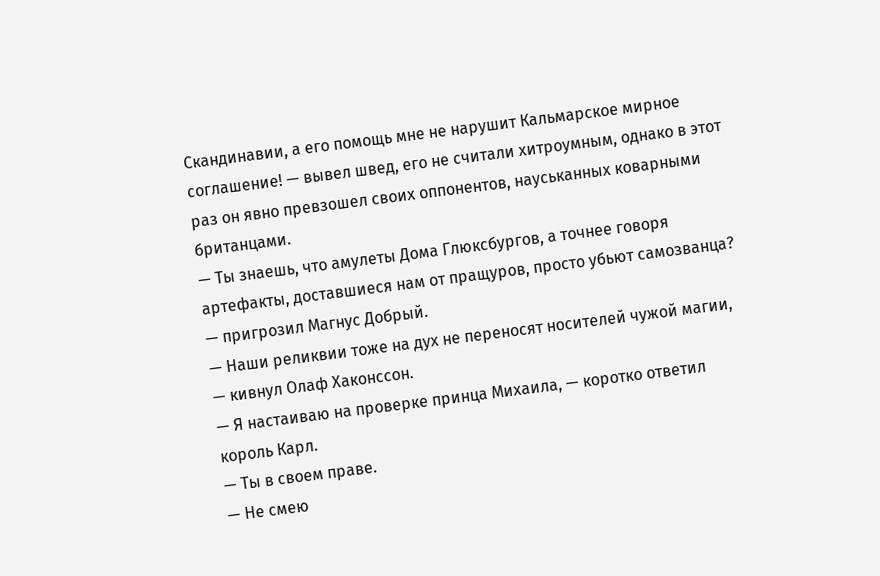Скандинавии, а его помощь мне не нарушит Кальмарское мирное соглашение! — вывел швед, его не считали хитроумным, однако в этот раз он явно превзошел своих оппонентов, науськанных коварными британцами.
— Ты знаешь, что амулеты Дома Глюксбургов, а точнее говоря артефакты, доставшиеся нам от пращуров, просто убьют самозванца? — пригрозил Магнус Добрый.
— Наши реликвии тоже на дух не переносят носителей чужой магии, — кивнул Олаф Хаконссон.
— Я настаиваю на проверке принца Михаила, — коротко ответил король Карл.
— Ты в своем праве.
— Не смею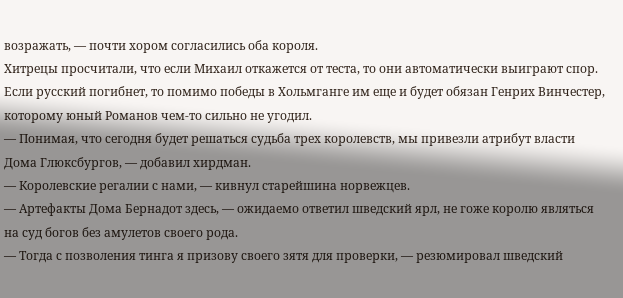возражать, — почти хором согласились оба короля.
Хитрецы просчитали, что если Михаил откажется от теста, то они автоматически выиграют спор. Если русский погибнет, то помимо победы в Хольмганге им еще и будет обязан Генрих Винчестер, которому юный Романов чем-то сильно не угодил.
— Понимая, что сегодня будет решаться судьба трех королевств, мы привезли атрибут власти Дома Глюксбургов, — добавил хирдман.
— Королевские регалии с нами, — кивнул старейшина норвежцев.
— Артефакты Дома Бернадот здесь, — ожидаемо ответил шведский ярл, не гоже королю являться на суд богов без амулетов своего рода.
— Тогда с позволения тинга я призову своего зятя для проверки, — резюмировал шведский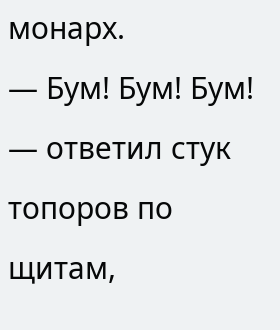монарх.
— Бум! Бум! Бум! — ответил стук топоров по щитам,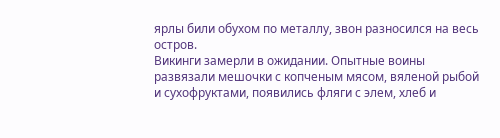ярлы били обухом по металлу, звон разносился на весь остров.
Викинги замерли в ожидании. Опытные воины развязали мешочки с копченым мясом, вяленой рыбой и сухофруктами, появились фляги с элем, хлеб и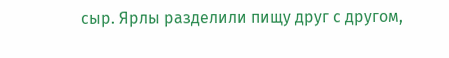сыр. Ярлы разделили пищу друг с другом,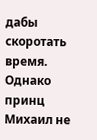дабы скоротать время. Однако принц Михаил не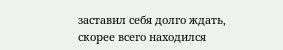заставил себя долго ждать, скорее всего находился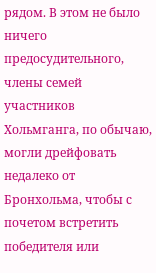рядом. В этом не было ничего предосудительного, члены семей участников Хольмганга, по обычаю, могли дрейфовать недалеко от Бронхольма, чтобы с почетом встретить победителя или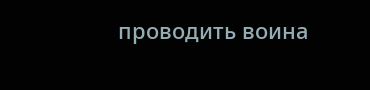проводить воина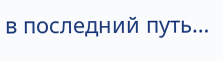в последний путь…